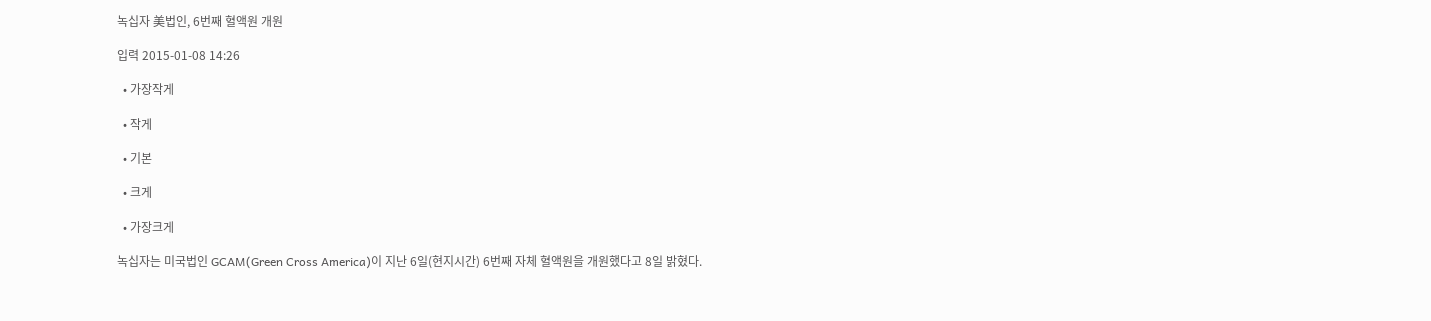녹십자 美법인, 6번째 혈액원 개원

입력 2015-01-08 14:26

  • 가장작게

  • 작게

  • 기본

  • 크게

  • 가장크게

녹십자는 미국법인 GCAM(Green Cross America)이 지난 6일(현지시간) 6번째 자체 혈액원을 개원했다고 8일 밝혔다.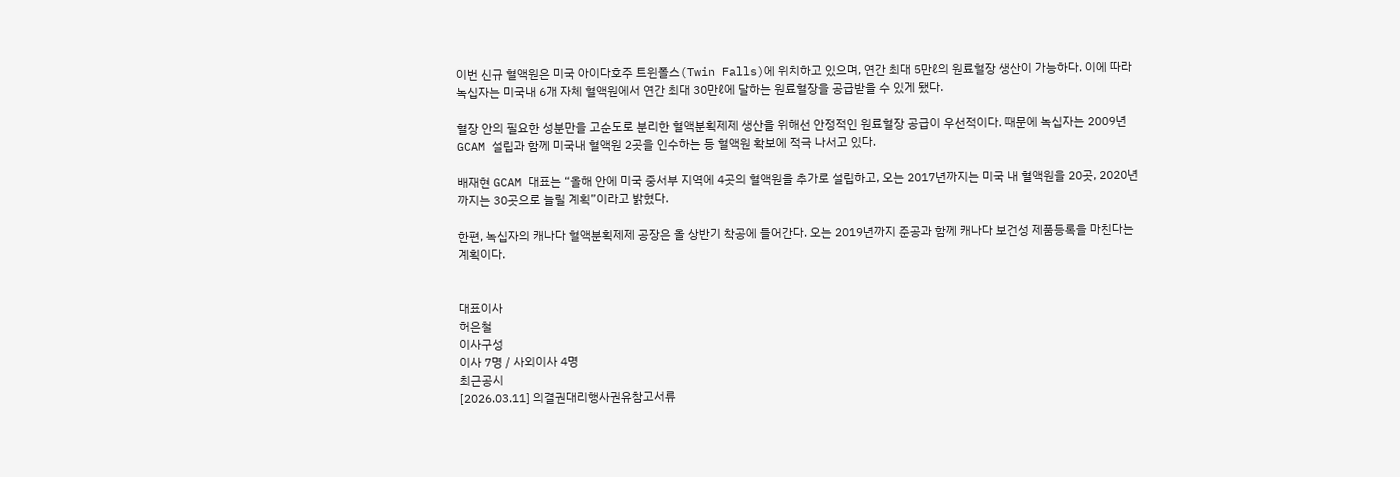이번 신규 혈액원은 미국 아이다호주 트윈폴스(Twin Falls)에 위치하고 있으며, 연간 최대 5만ℓ의 원료혈장 생산이 가능하다. 이에 따라 녹십자는 미국내 6개 자체 혈액원에서 연간 최대 30만ℓ에 달하는 원료혈장을 공급받을 수 있게 됐다.

혈장 안의 필요한 성분만을 고순도로 분리한 혈액분획제제 생산을 위해선 안정적인 원료혈장 공급이 우선적이다. 때문에 녹십자는 2009년 GCAM 설립과 함께 미국내 혈액원 2곳을 인수하는 등 혈액원 확보에 적극 나서고 있다.

배재현 GCAM 대표는 “올해 안에 미국 중서부 지역에 4곳의 혈액원을 추가로 설립하고, 오는 2017년까지는 미국 내 혈액원을 20곳, 2020년까지는 30곳으로 늘릴 계획”이라고 밝혔다.

한편, 녹십자의 캐나다 혈액분획제제 공장은 올 상반기 착공에 들어간다. 오는 2019년까지 준공과 함께 캐나다 보건성 제품등록을 마친다는 계획이다.


대표이사
허은철
이사구성
이사 7명 / 사외이사 4명
최근공시
[2026.03.11] 의결권대리행사권유참고서류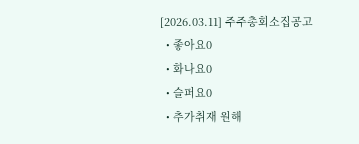[2026.03.11] 주주총회소집공고
  • 좋아요0
  • 화나요0
  • 슬퍼요0
  • 추가취재 원해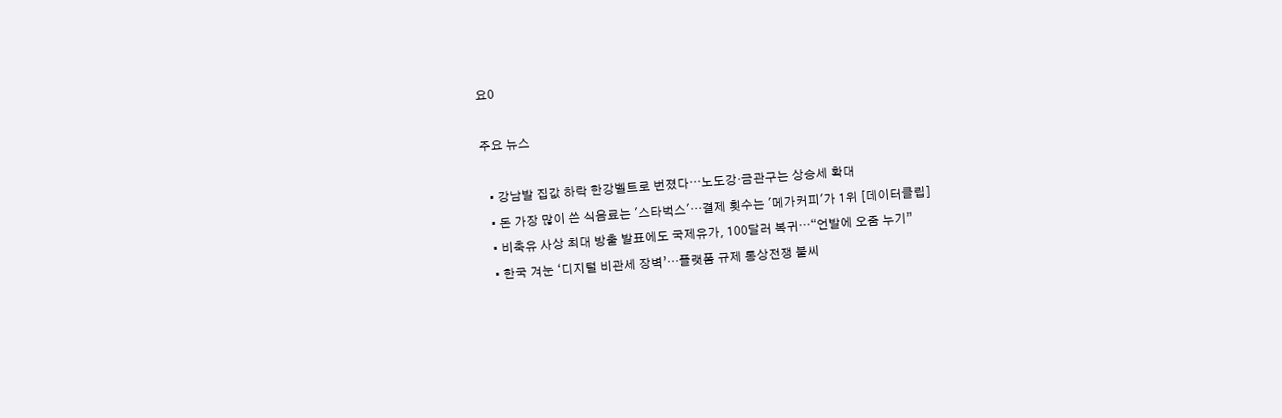요0

주요 뉴스

  • 강남발 집값 하락 한강벨트로 번졌다⋯노도강·금관구는 상승세 확대
  • 돈 가장 많이 쓴 식음료는 '스타벅스'…결제 횟수는 '메가커피'가 1위 [데이터클립]
  • 비축유 사상 최대 방출 발표에도 국제유가, 100달러 복귀⋯“언발에 오줌 누기”
  • 한국 겨눈 ‘디지털 비관세 장벽’…플랫폼 규제 통상전쟁 불씨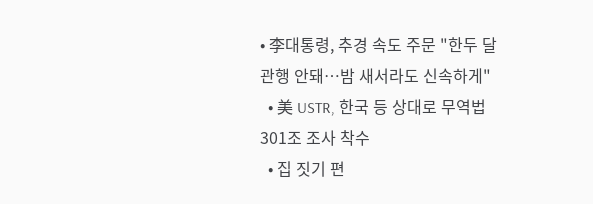• 李대통령, 추경 속도 주문 "한두 달 관행 안돼…밤 새서라도 신속하게"
  • 美 USTR, 한국 등 상대로 무역법 301조 조사 착수
  • 집 짓기 편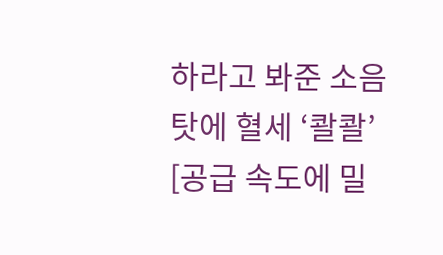하라고 봐준 소음 탓에 혈세 ‘콸콸’ [공급 속도에 밀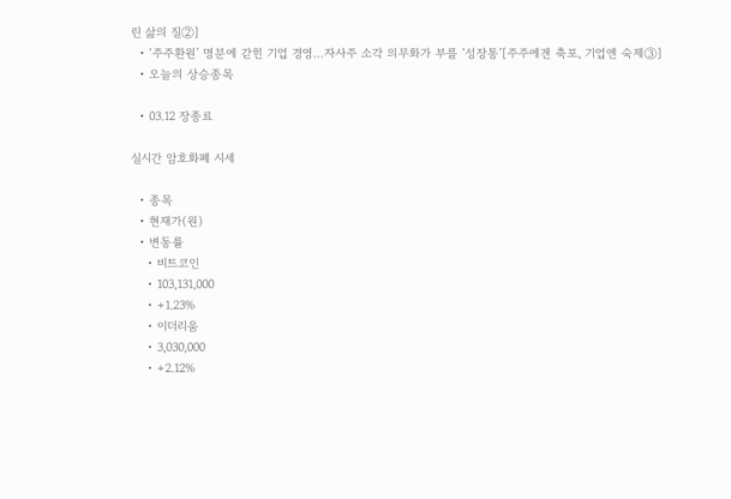린 삶의 질②]
  • ‘주주환원’ 명분에 갇힌 기업 경영…자사주 소각 의무화가 부를 ‘성장통’[주주에겐 축포, 기업엔 숙제③]
  • 오늘의 상승종목

  • 03.12 장종료

실시간 암호화폐 시세

  • 종목
  • 현재가(원)
  • 변동률
    • 비트코인
    • 103,131,000
    • +1.23%
    • 이더리움
    • 3,030,000
    • +2.12%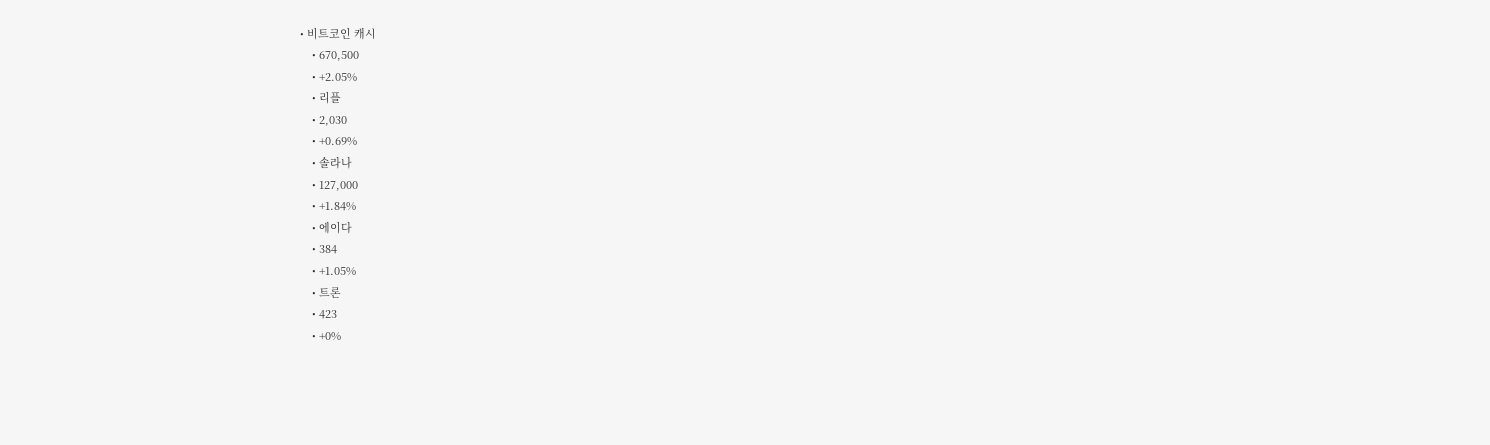• 비트코인 캐시
    • 670,500
    • +2.05%
    • 리플
    • 2,030
    • +0.69%
    • 솔라나
    • 127,000
    • +1.84%
    • 에이다
    • 384
    • +1.05%
    • 트론
    • 423
    • +0%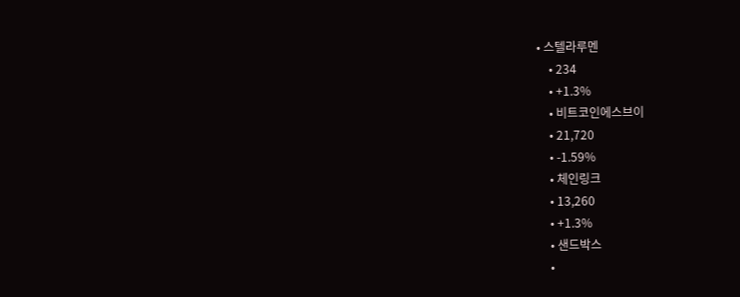• 스텔라루멘
    • 234
    • +1.3%
    • 비트코인에스브이
    • 21,720
    • -1.59%
    • 체인링크
    • 13,260
    • +1.3%
    • 샌드박스
    •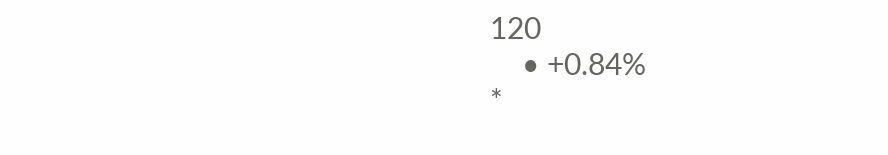120
    • +0.84%
*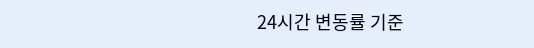24시간 변동률 기준